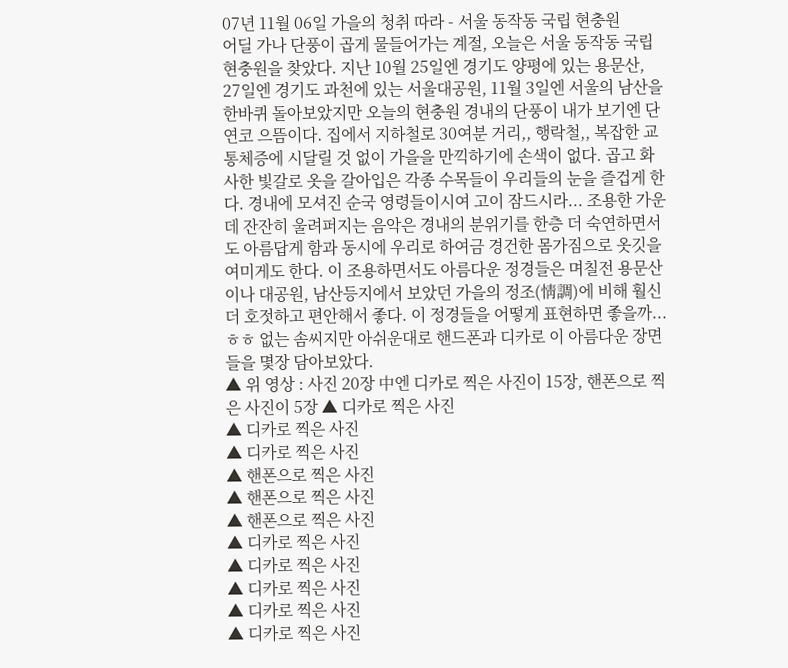07년 11월 06일 가을의 청취 따라 - 서울 동작동 국립 현충원
어딜 가나 단풍이 곱게 물들어가는 계절, 오늘은 서울 동작동 국립 현충원을 찾았다. 지난 10월 25일엔 경기도 양평에 있는 용문산, 27일엔 경기도 과천에 있는 서울대공원, 11월 3일엔 서울의 남산을 한바퀴 돌아보았지만 오늘의 현충원 경내의 단풍이 내가 보기엔 단연코 으뜸이다. 집에서 지하철로 30여분 거리,, 행락철,, 복잡한 교통체증에 시달릴 것 없이 가을을 만끽하기에 손색이 없다. 곱고 화사한 빛갈로 옷을 갈아입은 각종 수목들이 우리들의 눈을 즐겁게 한다. 경내에 모셔진 순국 영령들이시여 고이 잠드시라... 조용한 가운데 잔잔히 울려퍼지는 음악은 경내의 분위기를 한층 더 숙연하면서도 아름답게 함과 동시에 우리로 하여금 경건한 몸가짐으로 옷깃을 여미게도 한다. 이 조용하면서도 아름다운 정경들은 며칠전 용문산이나 대공원, 남산등지에서 보았던 가을의 정조(情調)에 비해 훨신 더 호젓하고 편안해서 좋다. 이 정경들을 어떻게 표현하면 좋을까...ㅎㅎ 없는 솜씨지만 아쉬운대로 핸드폰과 디카로 이 아름다운 장면들을 몇장 담아보았다.
▲ 위 영상 : 사진 20장 中엔 디카로 찍은 사진이 15장, 핸폰으로 찍은 사진이 5장 ▲ 디카로 찍은 사진
▲ 디카로 찍은 사진
▲ 디카로 찍은 사진
▲ 핸폰으로 찍은 사진
▲ 핸폰으로 찍은 사진
▲ 핸폰으로 찍은 사진
▲ 디카로 찍은 사진
▲ 디카로 찍은 사진
▲ 디카로 찍은 사진
▲ 디카로 찍은 사진
▲ 디카로 찍은 사진